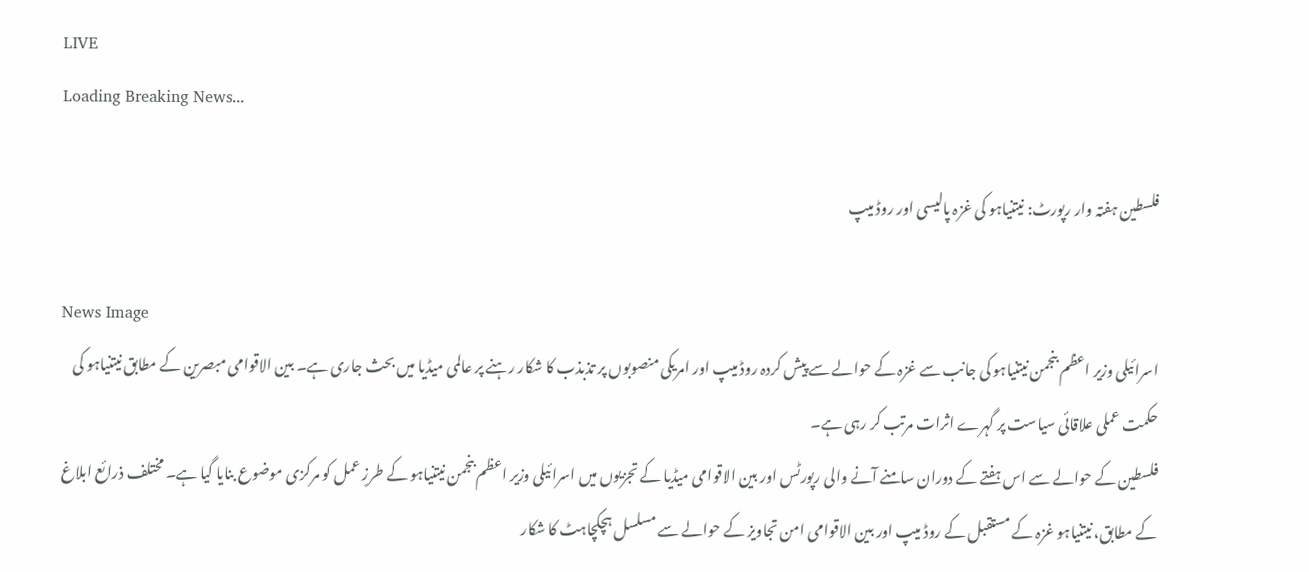LIVE
Loading Breaking News...

فلسطین ہفتہ وار رپورٹ: نیتنیاہو کی غزہ پالیسی اور روڈ میپ

News Image
اسرائیلی وزیر اعظم بنجمن نیتنیاہو کی جانب سے غزہ کے حوالے سے پیش کردہ روڈ میپ اور امریکی منصوبوں پر تذبذب کا شکار رہنے پر عالمی میڈیا میں بحث جاری ہے۔ بین الاقوامی مبصرین کے مطابق نیتنیاہو کی حکمت عملی علاقائی سیاست پر گہرے اثرات مرتب کر رہی ہے۔
فلسطین کے حوالے سے اس ہفتے کے دوران سامنے آنے والی رپورٹس اور بین الاقوامی میڈیا کے تجزیوں میں اسرائیلی وزیر اعظم بنجمن نیتنیاہو کے طرزِ عمل کو مرکزی موضوع بنایا گیا ہے۔ مختلف ذرائع ابلاغ کے مطابق، نیتنیاہو غزہ کے مستقبل کے روڈ میپ اور بین الاقوامی امن تجاویز کے حوالے سے مسلسل ہچکچاہٹ کا شکار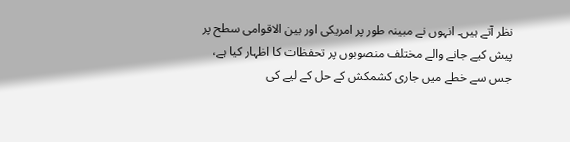نظر آتے ہیں۔ انہوں نے مبینہ طور پر امریکی اور بین الاقوامی سطح پر پیش کیے جانے والے مختلف منصوبوں پر تحفظات کا اظہار کیا ہے، جس سے خطے میں جاری کشمکش کے حل کے لیے کی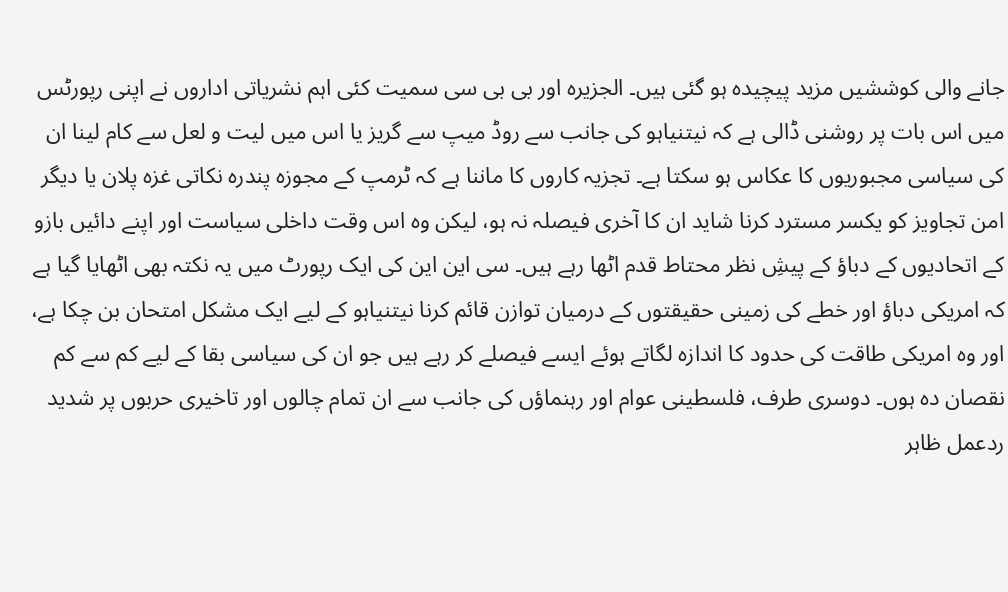جانے والی کوششیں مزید پیچیدہ ہو گئی ہیں۔ الجزیرہ اور بی بی سی سمیت کئی اہم نشریاتی اداروں نے اپنی رپورٹس میں اس بات پر روشنی ڈالی ہے کہ نیتنیاہو کی جانب سے روڈ میپ سے گریز یا اس میں لیت و لعل سے کام لینا ان کی سیاسی مجبوریوں کا عکاس ہو سکتا ہے۔ تجزیہ کاروں کا ماننا ہے کہ ٹرمپ کے مجوزہ پندرہ نکاتی غزه پلان یا دیگر امن تجاویز کو یکسر مسترد کرنا شاید ان کا آخری فیصلہ نہ ہو، لیکن وہ اس وقت داخلی سیاست اور اپنے دائیں بازو کے اتحادیوں کے دباؤ کے پیشِ نظر محتاط قدم اٹھا رہے ہیں۔ سی این این کی ایک رپورٹ میں یہ نکتہ بھی اٹھایا گیا ہے کہ امریکی دباؤ اور خطے کی زمینی حقیقتوں کے درمیان توازن قائم کرنا نیتنیاہو کے لیے ایک مشکل امتحان بن چکا ہے، اور وہ امریکی طاقت کی حدود کا اندازہ لگاتے ہوئے ایسے فیصلے کر رہے ہیں جو ان کی سیاسی بقا کے لیے کم سے کم نقصان دہ ہوں۔ دوسری طرف، فلسطینی عوام اور رہنماؤں کی جانب سے ان تمام چالوں اور تاخیری حربوں پر شدید ردعمل ظاہر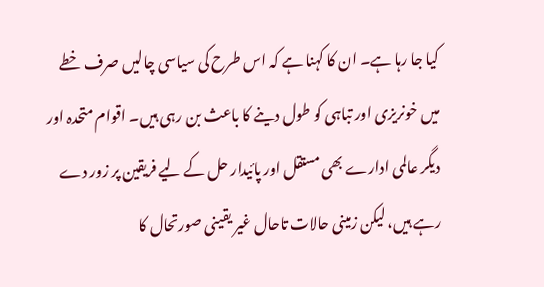کیا جا رہا ہے۔ ان کا کہنا ہے کہ اس طرح کی سیاسی چالیں صرف خطے میں خونریزی اور تباہی کو طول دینے کا باعث بن رہی ہیں۔ اقوام متحدہ اور دیگر عالمی ادارے بھی مستقل اور پائیدار حل کے لیے فریقین پر زور دے رہے ہیں، لیکن زمینی حالات تاحال غیر یقینی صورتحال کا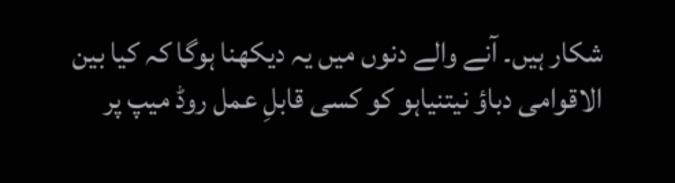شکار ہیں۔ آنے والے دنوں میں یہ دیکھنا ہوگا کہ کیا بین الاقوامی دباؤ نیتنیاہو کو کسی قابلِ عمل روڈ میپ پر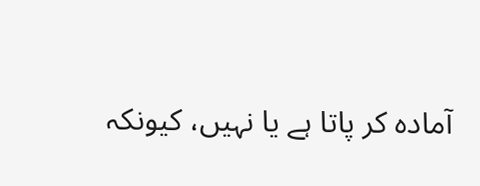آمادہ کر پاتا ہے یا نہیں، کیونکہ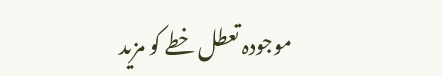موجودہ تعطل خطے کو مزید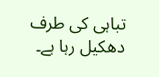تباہی کی طرف دھکیل رہا ہے۔